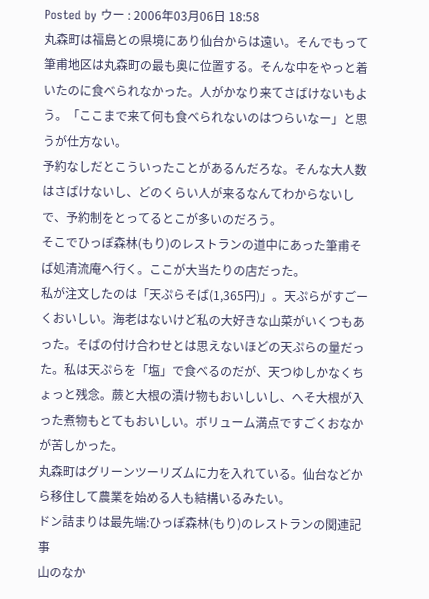Posted by ウー : 2006年03月06日 18:58
丸森町は福島との県境にあり仙台からは遠い。そんでもって筆甫地区は丸森町の最も奥に位置する。そんな中をやっと着いたのに食べられなかった。人がかなり来てさばけないもよう。「ここまで来て何も食べられないのはつらいなー」と思うが仕方ない。
予約なしだとこういったことがあるんだろな。そんな大人数はさばけないし、どのくらい人が来るなんてわからないしで、予約制をとってるとこが多いのだろう。
そこでひっぽ森林(もり)のレストランの道中にあった筆甫そば処清流庵へ行く。ここが大当たりの店だった。
私が注文したのは「天ぷらそば(1,365円)」。天ぷらがすごーくおいしい。海老はないけど私の大好きな山菜がいくつもあった。そばの付け合わせとは思えないほどの天ぷらの量だった。私は天ぷらを「塩」で食べるのだが、天つゆしかなくちょっと残念。蕨と大根の漬け物もおいしいし、へそ大根が入った煮物もとてもおいしい。ボリューム満点ですごくおなかが苦しかった。
丸森町はグリーンツーリズムに力を入れている。仙台などから移住して農業を始める人も結構いるみたい。
ドン詰まりは最先端:ひっぽ森林(もり)のレストランの関連記事
山のなか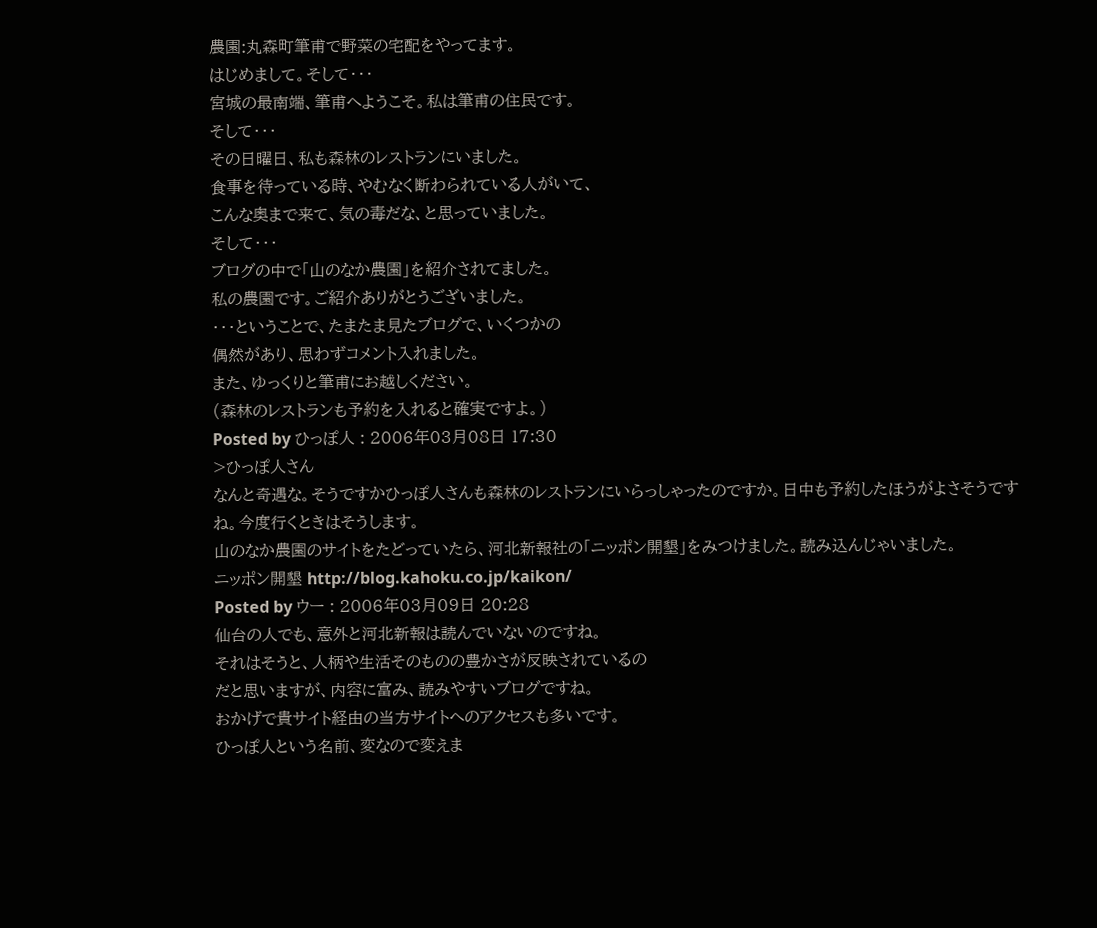農園:丸森町筆甫で野菜の宅配をやってます。
はじめまして。そして・・・
宮城の最南端、筆甫へようこそ。私は筆甫の住民です。
そして・・・
その日曜日、私も森林のレストランにいました。
食事を待っている時、やむなく断わられている人がいて、
こんな奥まで来て、気の毒だな、と思っていました。
そして・・・
ブログの中で「山のなか農園」を紹介されてました。
私の農園です。ご紹介ありがとうございました。
・・・ということで、たまたま見たブログで、いくつかの
偶然があり、思わずコメント入れました。
また、ゆっくりと筆甫にお越しください。
(森林のレストランも予約を入れると確実ですよ。)
Posted by ひっぽ人 : 2006年03月08日 17:30
>ひっぽ人さん
なんと奇遇な。そうですかひっぽ人さんも森林のレストランにいらっしゃったのですか。日中も予約したほうがよさそうですね。今度行くときはそうします。
山のなか農園のサイトをたどっていたら、河北新報社の「ニッポン開墾」をみつけました。読み込んじゃいました。
ニッポン開墾 http://blog.kahoku.co.jp/kaikon/
Posted by ウー : 2006年03月09日 20:28
仙台の人でも、意外と河北新報は読んでいないのですね。
それはそうと、人柄や生活そのものの豊かさが反映されているの
だと思いますが、内容に富み、読みやすいブログですね。
おかげで貴サイト経由の当方サイトへのアクセスも多いです。
ひっぽ人という名前、変なので変えま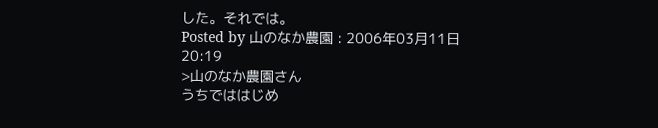した。それでは。
Posted by 山のなか農園 : 2006年03月11日 20:19
>山のなか農園さん
うちでははじめ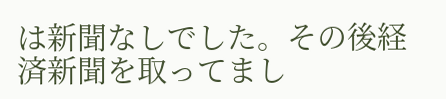は新聞なしでした。その後経済新聞を取ってまし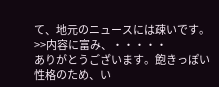て、地元のニュースには疎いです。
>>内容に富み、・・・・・
ありがとうございます。飽きっぽい性格のため、い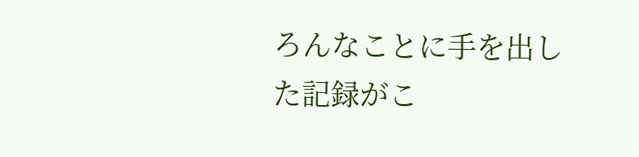ろんなことに手を出した記録がこ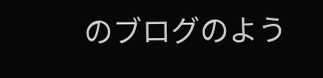のブログのよう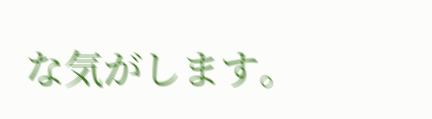な気がします。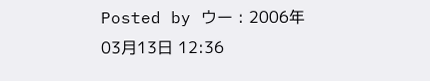Posted by ウー : 2006年03月13日 12:36